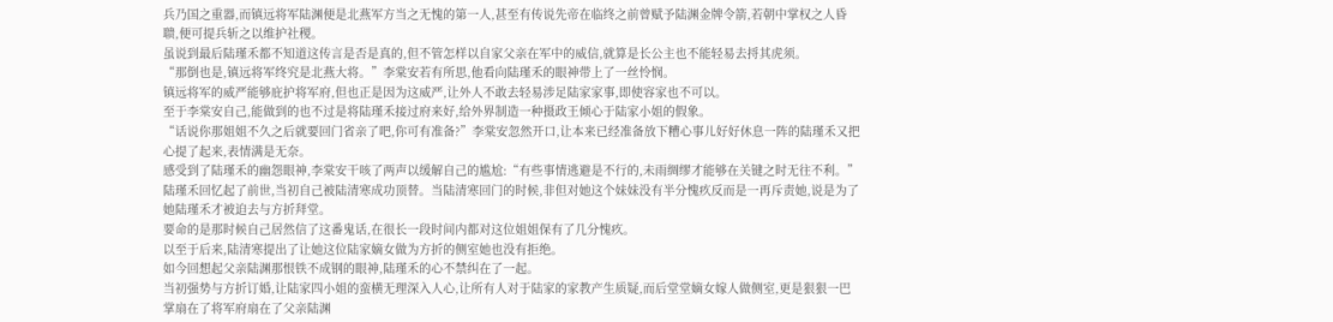兵乃国之重器,而镇远将军陆渊便是北燕军方当之无愧的第一人,甚至有传说先帝在临终之前曾赋予陆渊金牌令箭,若朝中掌权之人昏聩,便可提兵斩之以维护社稷。
虽说到最后陆瑾禾都不知道这传言是否是真的,但不管怎样以自家父亲在军中的威信,就算是长公主也不能轻易去捋其虎须。
“那倒也是,镇远将军终究是北燕大将。”李棠安若有所思,他看向陆瑾禾的眼神带上了一丝怜悯。
镇远将军的威严能够庇护将军府,但也正是因为这威严,让外人不敢去轻易涉足陆家家事,即使容家也不可以。
至于李棠安自己,能做到的也不过是将陆瑾禾接过府来好,给外界制造一种摄政王倾心于陆家小姐的假象。
“话说你那姐姐不久之后就要回门省亲了吧,你可有准备?”李棠安忽然开口,让本来已经准备放下糟心事儿好好休息一阵的陆瑾禾又把心提了起来,表情满是无奈。
感受到了陆瑾禾的幽怨眼神,李棠安干咳了两声以缓解自己的尴尬:“有些事情逃避是不行的,未雨绸缪才能够在关键之时无往不利。”
陆瑾禾回忆起了前世,当初自己被陆清寒成功顶替。当陆清寒回门的时候,非但对她这个妹妹没有半分愧疚反而是一再斥责她,说是为了她陆瑾禾才被迫去与方折拜堂。
要命的是那时候自己居然信了这番鬼话,在很长一段时间内都对这位姐姐保有了几分愧疚。
以至于后来,陆清寒提出了让她这位陆家嫡女做为方折的侧室她也没有拒绝。
如今回想起父亲陆渊那恨铁不成钢的眼神,陆瑾禾的心不禁纠在了一起。
当初强势与方折订婚,让陆家四小姐的蛮横无理深入人心,让所有人对于陆家的家教产生质疑,而后堂堂嫡女嫁人做侧室,更是狠狠一巴掌扇在了将军府扇在了父亲陆渊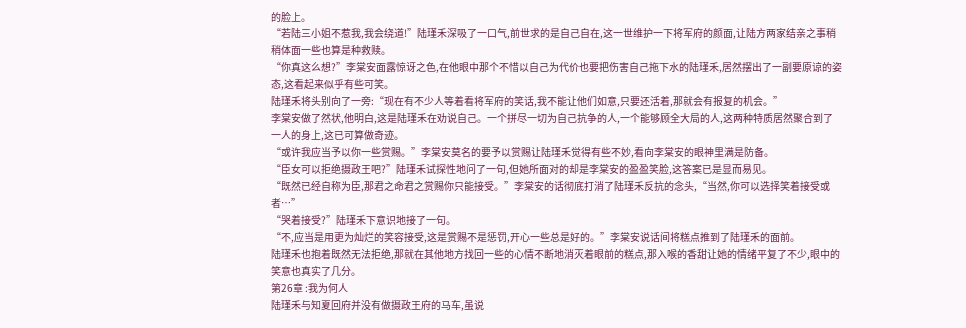的脸上。
“若陆三小姐不惹我,我会绕道!”陆瑾禾深吸了一口气,前世求的是自己自在,这一世维护一下将军府的颜面,让陆方两家结亲之事稍稍体面一些也算是种救赎。
“你真这么想?”李棠安面露惊讶之色,在他眼中那个不惜以自己为代价也要把伤害自己拖下水的陆瑾禾,居然摆出了一副要原谅的姿态,这看起来似乎有些可笑。
陆瑾禾将头别向了一旁:“现在有不少人等着看将军府的笑话,我不能让他们如意,只要还活着,那就会有报复的机会。”
李棠安做了然状,他明白,这是陆瑾禾在劝说自己。一个拼尽一切为自己抗争的人,一个能够顾全大局的人,这两种特质居然聚合到了一人的身上,这已可算做奇迹。
“或许我应当予以你一些赏赐。”李棠安莫名的要予以赏赐让陆瑾禾觉得有些不妙,看向李棠安的眼神里满是防备。
“臣女可以拒绝摄政王吧?”陆瑾禾试探性地问了一句,但她所面对的却是李棠安的盈盈笑脸,这答案已是显而易见。
“既然已经自称为臣,那君之命君之赏赐你只能接受。”李棠安的话彻底打消了陆瑾禾反抗的念头,“当然,你可以选择笑着接受或者…”
“哭着接受?”陆瑾禾下意识地接了一句。
“不,应当是用更为灿烂的笑容接受,这是赏赐不是惩罚,开心一些总是好的。”李棠安说话间将糕点推到了陆瑾禾的面前。
陆瑾禾也抱着既然无法拒绝,那就在其他地方找回一些的心情不断地消灭着眼前的糕点,那入喉的香甜让她的情绪平复了不少,眼中的笑意也真实了几分。
第26章 :我为何人
陆瑾禾与知夏回府并没有做摄政王府的马车,虽说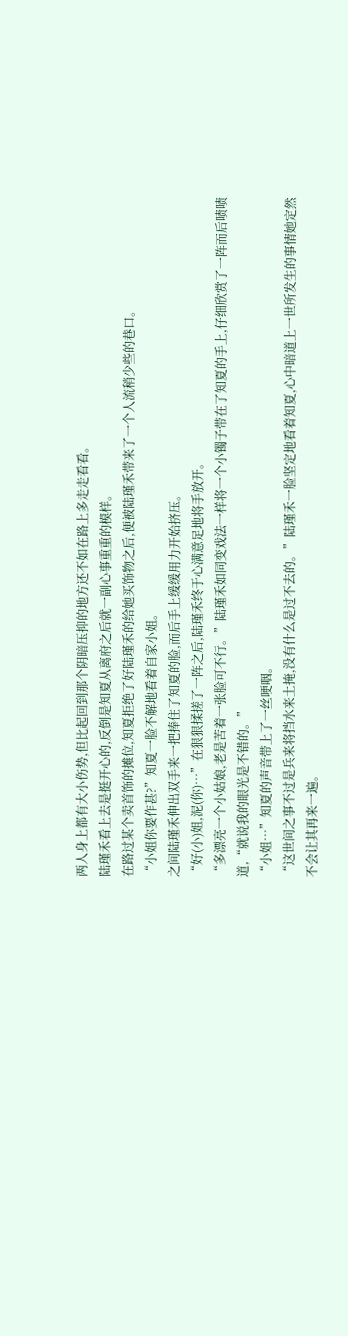两人身上都有大小伤势,但比起回到那个阴暗压抑的地方还不如在路上多走走看看。
陆瑾禾看上去是挺开心的,反倒是知夏从离府之后就一副心事重重的模样。
在路过某个卖首饰的摊位,知夏拒绝了好陆瑾禾的给她买饰物之后,便被陆瑾禾带来了一个人流稍少些的巷口。
“小姐你要作甚?”知夏一脸不解地看着自家小姐。
之间陆瑾禾伸出双手来一把捧住了知夏的脸,而后手上缓缓用力开始挤压。
“好(小)姐,泥(你)…”在狠狠揉搓了一阵之后,陆瑾禾终于心满意足地将手放开。
“多漂亮一个小姑娘,老是苦着一张脸可不行。”陆瑾禾如同变戏法一样将一个小镯子带在了知夏的手上,仔细欣赏了一阵而后啧啧道,“就说我的眼光是不错的。”
“小姐…”知夏的声音带上了一丝哽咽。
“这世间之事不过是兵来将挡水来土掩,没有什么是过不去的。”陆瑾禾一脸坚定地看着知夏,心中暗道上一世所发生的事情她定然不会让其再来一遍。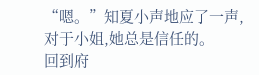“嗯。”知夏小声地应了一声,对于小姐,她总是信任的。
回到府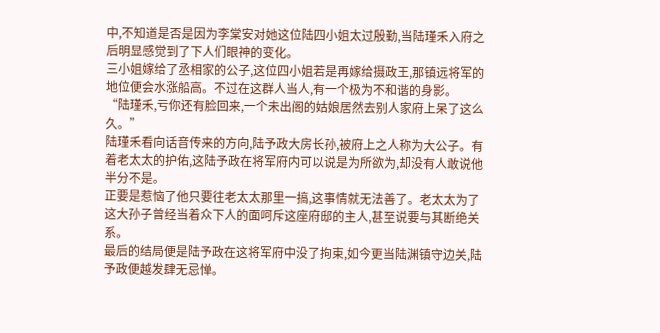中,不知道是否是因为李棠安对她这位陆四小姐太过殷勤,当陆瑾禾入府之后明显感觉到了下人们眼神的变化。
三小姐嫁给了丞相家的公子,这位四小姐若是再嫁给摄政王,那镇远将军的地位便会水涨船高。不过在这群人当人,有一个极为不和谐的身影。
“陆瑾禾,亏你还有脸回来,一个未出阁的姑娘居然去别人家府上呆了这么久。”
陆瑾禾看向话音传来的方向,陆予政大房长孙,被府上之人称为大公子。有着老太太的护佑,这陆予政在将军府内可以说是为所欲为,却没有人敢说他半分不是。
正要是惹恼了他只要往老太太那里一搞,这事情就无法善了。老太太为了这大孙子曾经当着众下人的面呵斥这座府邸的主人,甚至说要与其断绝关系。
最后的结局便是陆予政在这将军府中没了拘束,如今更当陆渊镇守边关,陆予政便越发肆无忌惮。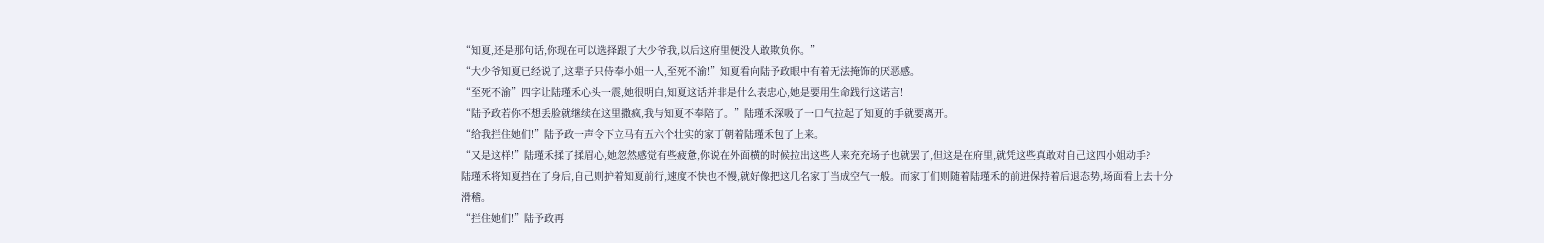“知夏,还是那句话,你现在可以选择跟了大少爷我,以后这府里便没人敢欺负你。”
“大少爷知夏已经说了,这辈子只侍奉小姐一人,至死不渝!”知夏看向陆予政眼中有着无法掩饰的厌恶感。
“至死不渝”四字让陆瑾禾心头一震,她很明白,知夏这话并非是什么表忠心,她是要用生命践行这诺言!
“陆予政若你不想丢脸就继续在这里撒疯,我与知夏不奉陪了。”陆瑾禾深吸了一口气拉起了知夏的手就要离开。
“给我拦住她们!”陆予政一声令下立马有五六个壮实的家丁朝着陆瑾禾包了上来。
“又是这样!”陆瑾禾揉了揉眉心,她忽然感觉有些疲惫,你说在外面横的时候拉出这些人来充充场子也就罢了,但这是在府里,就凭这些真敢对自己这四小姐动手?
陆瑾禾将知夏挡在了身后,自己则护着知夏前行,速度不快也不慢,就好像把这几名家丁当成空气一般。而家丁们则随着陆瑾禾的前进保持着后退态势,场面看上去十分滑稽。
“拦住她们!”陆予政再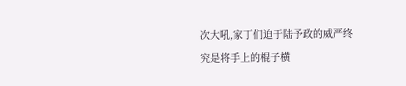次大吼,家丁们迫于陆予政的威严终究是将手上的棍子横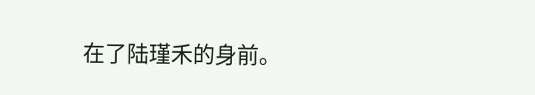在了陆瑾禾的身前。